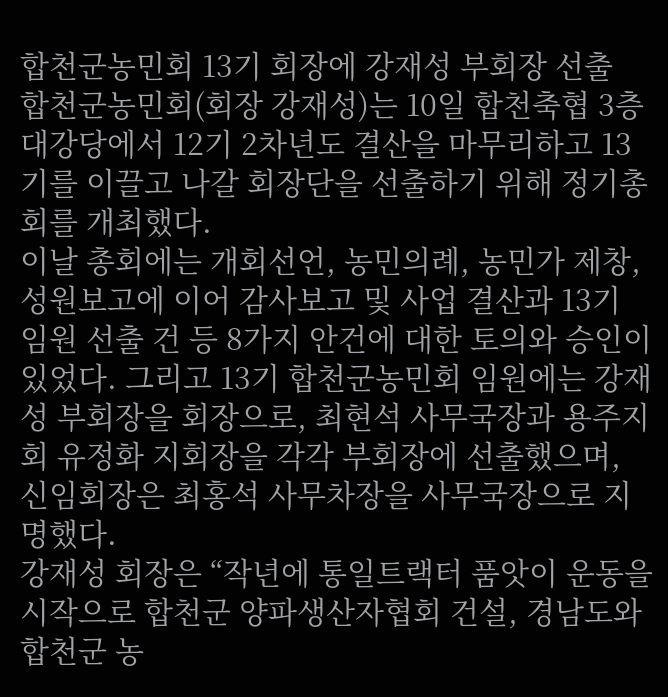합천군농민회 13기 회장에 강재성 부회장 선출
합천군농민회(회장 강재성)는 10일 합천축협 3층 대강당에서 12기 2차년도 결산을 마무리하고 13기를 이끌고 나갈 회장단을 선출하기 위해 정기총회를 개최했다.
이날 총회에는 개회선언, 농민의례, 농민가 제창, 성원보고에 이어 감사보고 및 사업 결산과 13기 임원 선출 건 등 8가지 안건에 대한 토의와 승인이 있었다. 그리고 13기 합천군농민회 임원에는 강재성 부회장을 회장으로, 최현석 사무국장과 용주지회 유정화 지회장을 각각 부회장에 선출했으며, 신임회장은 최홍석 사무차장을 사무국장으로 지명했다.
강재성 회장은 “작년에 통일트랙터 품앗이 운동을 시작으로 합천군 양파생산자협회 건설, 경남도와 합천군 농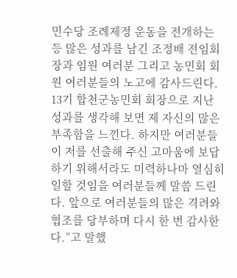민수당 조례제정 운동을 전개하는 등 많은 성과를 남긴 조정배 전임회장과 임원 여러분 그리고 농민회 회원 여러분들의 노고에 감사드린다. 13기 합천군농민회 회장으로 지난 성과를 생각해 보면 제 자신의 많은 부족함을 느낀다. 하지만 여러분들이 저를 선출해 주신 고마움에 보답하기 위해서라도 미력하나마 열심히 일할 것임을 여러분들께 말씀 드린다. 앞으로 여러분들의 많은 격려와 협조를 당부하며 다시 한 번 감사한다.”고 말했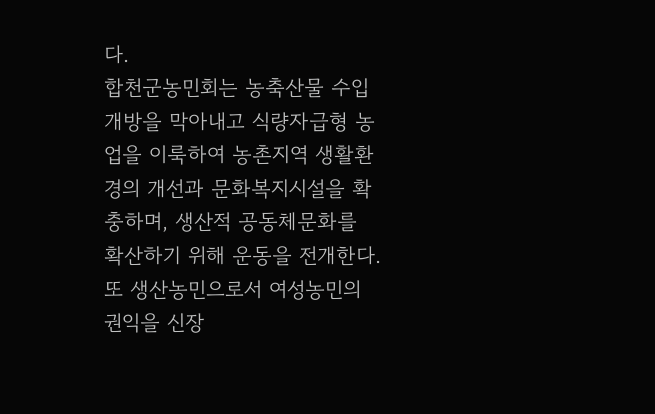다.
합천군농민회는 농축산물 수입개방을 막아내고 식량자급형 농업을 이룩하여 농촌지역 생활환경의 개선과 문화복지시설을 확충하며, 생산적 공동체문화를 확산하기 위해 운동을 전개한다. 또 생산농민으로서 여성농민의 권익을 신장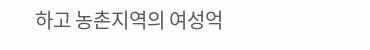하고 농촌지역의 여성억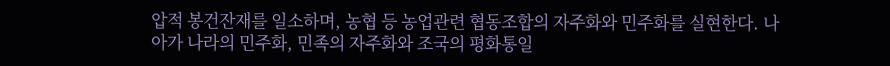압적 봉건잔재를 일소하며, 농협 등 농업관련 협동조합의 자주화와 민주화를 실현한다. 나아가 나라의 민주화, 민족의 자주화와 조국의 평화통일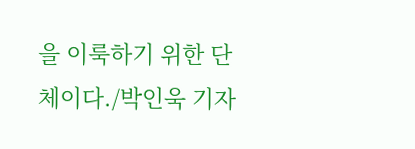을 이룩하기 위한 단체이다./박인욱 기자